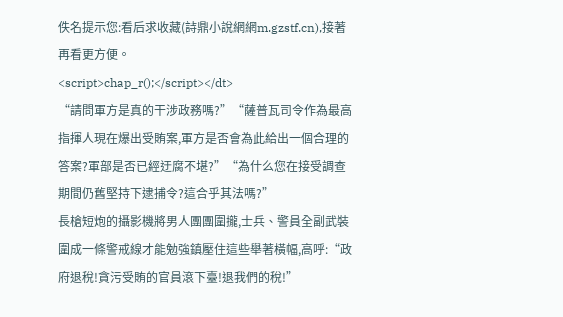佚名提示您:看后求收藏(詩鼎小說網網m.gzstf.cn),接著再看更方便。
<script>chap_r();</script></dt>
“請問軍方是真的干涉政務嗎?”“薩普瓦司令作為最高指揮人現在爆出受賄案,軍方是否會為此給出一個合理的答案?軍部是否已經迂腐不堪?”“為什么您在接受調查期間仍舊堅持下逮捕令?這合乎其法嗎?”
長槍短炮的攝影機將男人團團圍攏,士兵、警員全副武裝圍成一條警戒線才能勉強鎮壓住這些舉著橫幅,高呼:“政府退稅!貪污受賄的官員滾下臺!退我們的稅!”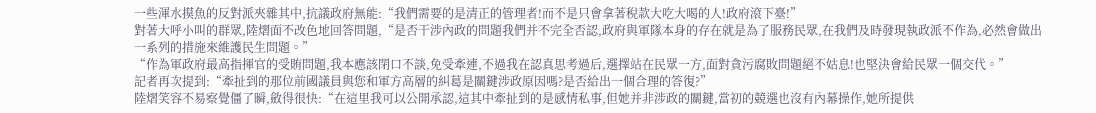一些渾水摸魚的反對派夾雜其中,抗議政府無能:“我們需要的是清正的管理者!而不是只會拿著稅款大吃大喝的人!政府滾下臺!”
對著大呼小叫的群眾,陸熠面不改色地回答問題,“是否干涉內政的問題我們并不完全否認,政府與軍隊本身的存在就是為了服務民眾,在我們及時發現執政派不作為,必然會做出一系列的措施來維護民生問題。”
“作為軍政府最高指揮官的受賄問題,我本應該閉口不談,免受牽連,不過我在認真思考過后,選擇站在民眾一方,面對貪污腐敗問題絕不姑息!也堅決會給民眾一個交代。”
記者再次提到:“牽扯到的那位前國議員與您和軍方高層的糾葛是關鍵涉政原因嗎?是否給出一個合理的答復?”
陸熠笑容不易察覺僵了瞬,斂得很快:“在這里我可以公開承認,這其中牽扯到的是感情私事,但她并非涉政的關鍵,當初的競選也沒有內幕操作,她所提供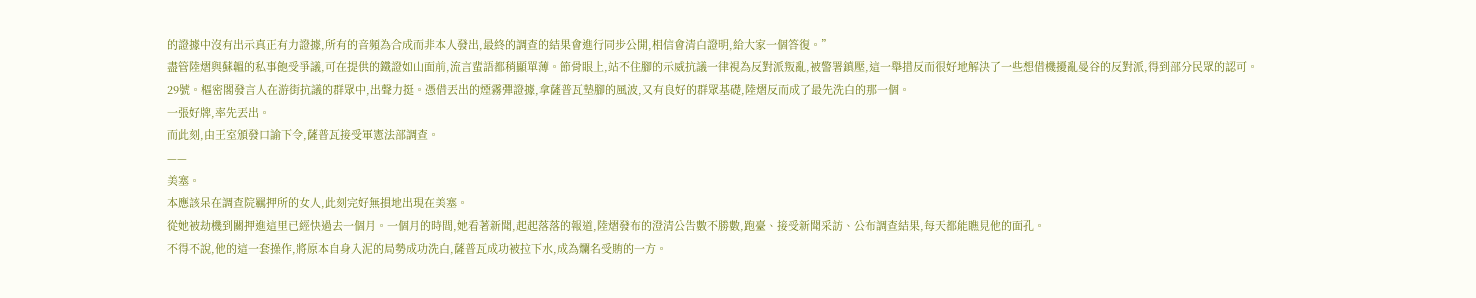的證據中沒有出示真正有力證據,所有的音頻為合成而非本人發出,最終的調查的結果會進行同步公開,相信會清白證明,給大家一個答復。”
盡管陸熠與蘇韞的私事飽受爭議,可在提供的鐵證如山面前,流言蜚語都稍顯單薄。節骨眼上,站不住腳的示威抗議一律視為反對派叛亂,被警署鎮壓,這一舉措反而很好地解決了一些想借機擾亂曼谷的反對派,得到部分民眾的認可。
29號。樞密閣發言人在游街抗議的群眾中,出聲力挺。憑借丟出的煙霧彈證據,拿薩普瓦墊腳的風波,又有良好的群眾基礎,陸熠反而成了最先洗白的那一個。
一張好牌,率先丟出。
而此刻,由王室頒發口諭下令,薩普瓦接受軍憲法部調查。
——
美塞。
本應該呆在調查院羈押所的女人,此刻完好無損地出現在美塞。
從她被劫機到關押進這里已經快過去一個月。一個月的時間,她看著新聞,起起落落的報道,陸熠發布的澄清公告數不勝數,跑臺、接受新聞采訪、公布調查結果,每天都能瞧見他的面孔。
不得不說,他的這一套操作,將原本自身入泥的局勢成功洗白,薩普瓦成功被拉下水,成為爛名受賄的一方。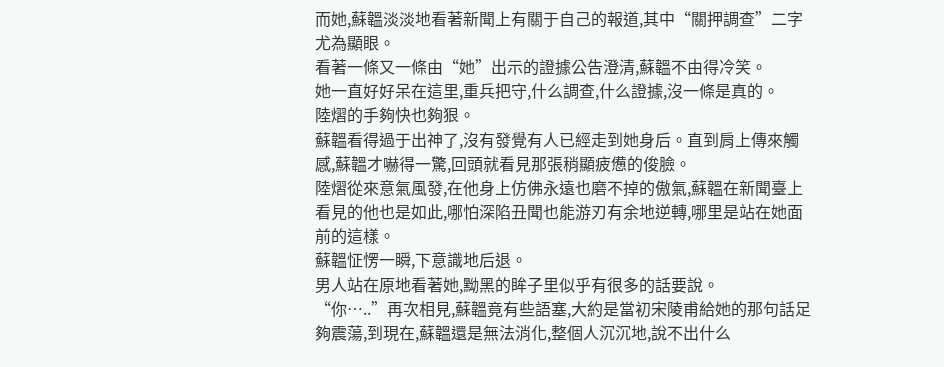而她,蘇韞淡淡地看著新聞上有關于自己的報道,其中“關押調查”二字尤為顯眼。
看著一條又一條由“她”出示的證據公告澄清,蘇韞不由得冷笑。
她一直好好呆在這里,重兵把守,什么調查,什么證據,沒一條是真的。
陸熠的手夠快也夠狠。
蘇韞看得過于出神了,沒有發覺有人已經走到她身后。直到肩上傳來觸感,蘇韞才嚇得一驚,回頭就看見那張稍顯疲憊的俊臉。
陸熠從來意氣風發,在他身上仿佛永遠也磨不掉的傲氣,蘇韞在新聞臺上看見的他也是如此,哪怕深陷丑聞也能游刃有余地逆轉,哪里是站在她面前的這樣。
蘇韞怔愣一瞬,下意識地后退。
男人站在原地看著她,黝黑的眸子里似乎有很多的話要說。
“你…..”再次相見,蘇韞竟有些語塞,大約是當初宋陵甫給她的那句話足夠震蕩,到現在,蘇韞還是無法消化,整個人沉沉地,說不出什么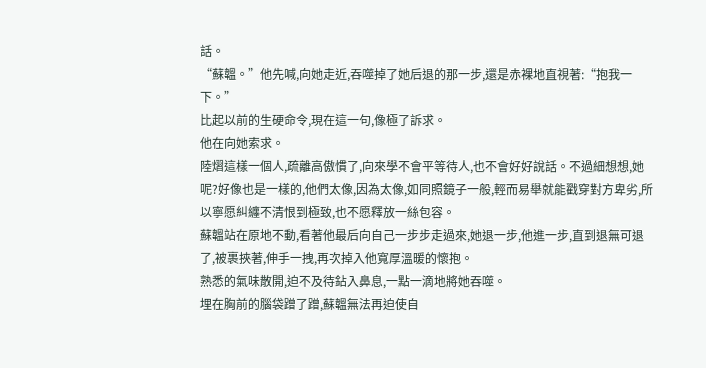話。
“蘇韞。”他先喊,向她走近,吞噬掉了她后退的那一步,還是赤裸地直視著:“抱我一下。”
比起以前的生硬命令,現在這一句,像極了訴求。
他在向她索求。
陸熠這樣一個人,疏離高傲慣了,向來學不會平等待人,也不會好好說話。不過細想想,她呢?好像也是一樣的,他們太像,因為太像,如同照鏡子一般,輕而易舉就能戳穿對方卑劣,所以寧愿糾纏不清恨到極致,也不愿釋放一絲包容。
蘇韞站在原地不動,看著他最后向自己一步步走過來,她退一步,他進一步,直到退無可退了,被裹挾著,伸手一拽,再次掉入他寬厚溫暖的懷抱。
熟悉的氣味散開,迫不及待鉆入鼻息,一點一滴地將她吞噬。
埋在胸前的腦袋蹭了蹭,蘇韞無法再迫使自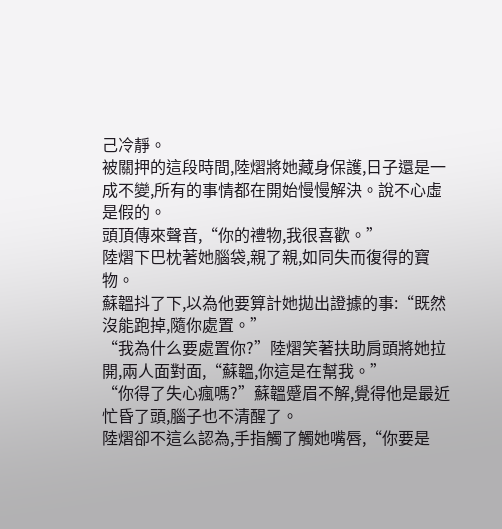己冷靜。
被關押的這段時間,陸熠將她藏身保護,日子還是一成不變,所有的事情都在開始慢慢解決。說不心虛是假的。
頭頂傳來聲音,“你的禮物,我很喜歡。”
陸熠下巴枕著她腦袋,親了親,如同失而復得的寶物。
蘇韞抖了下,以為他要算計她拋出證據的事:“既然沒能跑掉,隨你處置。”
“我為什么要處置你?”陸熠笑著扶助肩頭將她拉開,兩人面對面,“蘇韞,你這是在幫我。”
“你得了失心瘋嗎?”蘇韞蹙眉不解,覺得他是最近忙昏了頭,腦子也不清醒了。
陸熠卻不這么認為,手指觸了觸她嘴唇,“你要是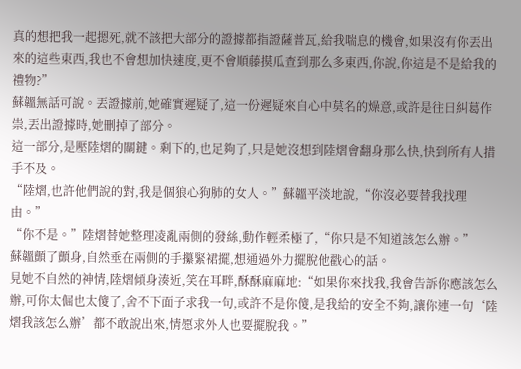真的想把我一起摁死,就不該把大部分的證據都指證薩普瓦,給我喘息的機會,如果沒有你丟出來的這些東西,我也不會想加快速度,更不會順藤摸瓜查到那么多東西,你說,你這是不是給我的禮物?”
蘇韞無話可說。丟證據前,她確實遲疑了,這一份遲疑來自心中莫名的燥意,或許是往日糾葛作祟,丟出證據時,她刪掉了部分。
這一部分,是壓陸熠的關鍵。剩下的,也足夠了,只是她沒想到陸熠會翻身那么快,快到所有人措手不及。
“陸熠,也許他們說的對,我是個狼心狗肺的女人。”蘇韞平淡地說,“你沒必要替我找理由。”
“你不是。”陸熠替她整理凌亂兩側的發絲,動作輕柔極了,“你只是不知道該怎么辦。”
蘇韞顫了顫身,自然垂在兩側的手攥緊裙擺,想通過外力擺脫他戳心的話。
見她不自然的神情,陸熠傾身湊近,笑在耳畔,酥酥麻麻地:“如果你來找我,我會告訴你應該怎么辦,可你太倔也太傻了,舍不下面子求我一句,或許不是你傻,是我給的安全不夠,讓你連一句‘陸熠我該怎么辦’都不敢說出來,情愿求外人也要擺脫我。”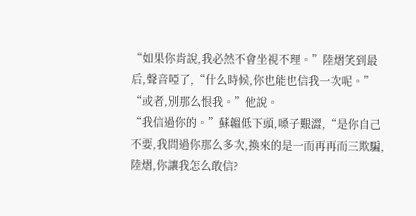“如果你肯說,我必然不會坐視不理。”陸熠笑到最后,聲音啞了,“什么時候,你也能也信我一次呢。”
“或者,別那么恨我。”他說。
“我信過你的。”蘇韞低下頭,嗓子艱澀,“是你自己不要,我問過你那么多次,換來的是一而再再而三欺騙,陸熠,你讓我怎么敢信?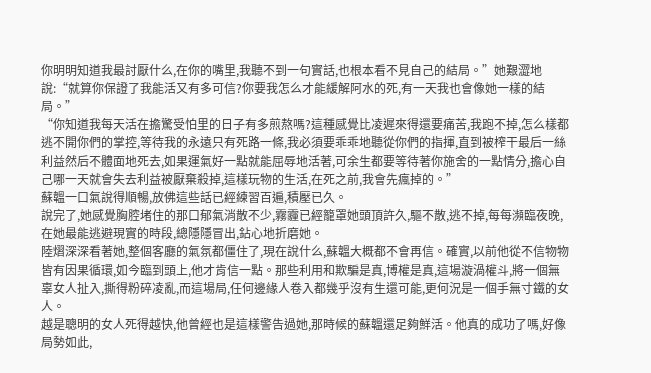你明明知道我最討厭什么,在你的嘴里,我聽不到一句實話,也根本看不見自己的結局。”她艱澀地說:“就算你保證了我能活又有多可信?你要我怎么才能緩解阿水的死,有一天我也會像她一樣的結局。”
“你知道我每天活在擔驚受怕里的日子有多煎熬嗎?這種感覺比凌遲來得還要痛苦,我跑不掉,怎么樣都逃不開你們的掌控,等待我的永遠只有死路一條,我必須要乖乖地聽從你們的指揮,直到被榨干最后一絲利益然后不體面地死去,如果運氣好一點就能屈辱地活著,可余生都要等待著你施舍的一點情分,擔心自己哪一天就會失去利益被厭棄殺掉,這樣玩物的生活,在死之前,我會先瘋掉的。”
蘇韞一口氣說得順暢,放佛這些話已經練習百遍,積壓已久。
說完了,她感覺胸腔堵住的那口郁氣消散不少,霧霾已經籠罩她頭頂許久,驅不散,逃不掉,每每瀕臨夜晚,在她最能逃避現實的時段,總隱隱冒出,鉆心地折磨她。
陸熠深深看著她,整個客廳的氣氛都僵住了,現在說什么,蘇韞大概都不會再信。確實,以前他從不信物物皆有因果循環,如今臨到頭上,他才肯信一點。那些利用和欺騙是真,博權是真,這場漩渦權斗,將一個無辜女人扯入,撕得粉碎凌亂,而這場局,任何邊緣人卷入都幾乎沒有生還可能,更何況是一個手無寸鐵的女人。
越是聰明的女人死得越快,他曾經也是這樣警告過她,那時候的蘇韞還足夠鮮活。他真的成功了嗎,好像局勢如此,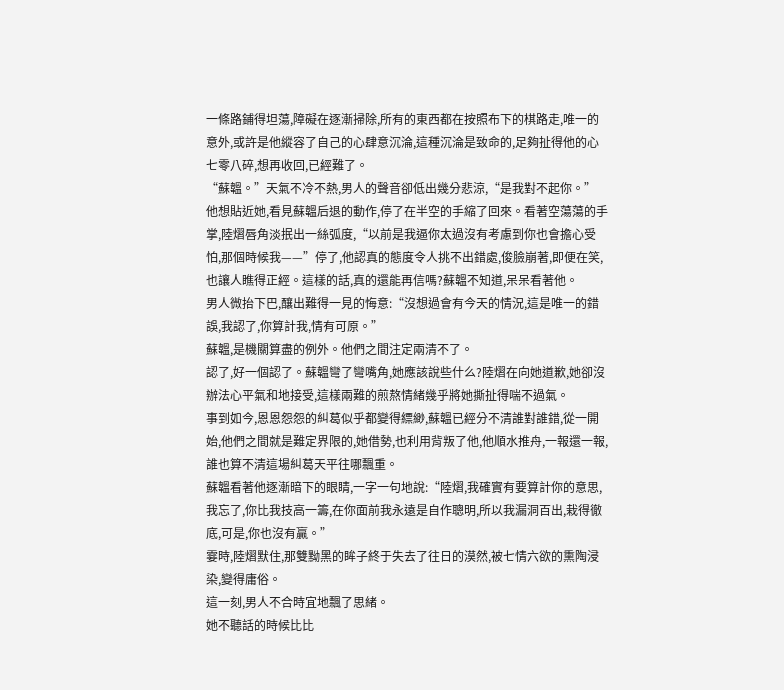一條路鋪得坦蕩,障礙在逐漸掃除,所有的東西都在按照布下的棋路走,唯一的意外,或許是他縱容了自己的心肆意沉淪,這種沉淪是致命的,足夠扯得他的心七零八碎,想再收回,已經難了。
“蘇韞。”天氣不冷不熱,男人的聲音卻低出幾分悲涼,“是我對不起你。”
他想貼近她,看見蘇韞后退的動作,停了在半空的手縮了回來。看著空蕩蕩的手掌,陸熠唇角淡抿出一絲弧度,“以前是我逼你太過沒有考慮到你也會擔心受怕,那個時候我——”停了,他認真的態度令人挑不出錯處,俊臉崩著,即便在笑,也讓人瞧得正經。這樣的話,真的還能再信嗎?蘇韞不知道,呆呆看著他。
男人微抬下巴,釀出難得一見的悔意:“沒想過會有今天的情況,這是唯一的錯誤,我認了,你算計我,情有可原。”
蘇韞,是機關算盡的例外。他們之間注定兩清不了。
認了,好一個認了。蘇韞彎了彎嘴角,她應該說些什么?陸熠在向她道歉,她卻沒辦法心平氣和地接受,這樣兩難的煎熬情緒幾乎將她撕扯得喘不過氣。
事到如今,恩恩怨怨的糾葛似乎都變得縹緲,蘇韞已經分不清誰對誰錯,從一開始,他們之間就是難定界限的,她借勢,也利用背叛了他,他順水推舟,一報還一報,誰也算不清這場糾葛天平往哪飄重。
蘇韞看著他逐漸暗下的眼睛,一字一句地說:“陸熠,我確實有要算計你的意思,我忘了,你比我技高一籌,在你面前我永遠是自作聰明,所以我漏洞百出,栽得徹底,可是,你也沒有贏。”
霎時,陸熠默住,那雙黝黑的眸子終于失去了往日的漠然,被七情六欲的熏陶浸染,變得庸俗。
這一刻,男人不合時宜地飄了思緒。
她不聽話的時候比比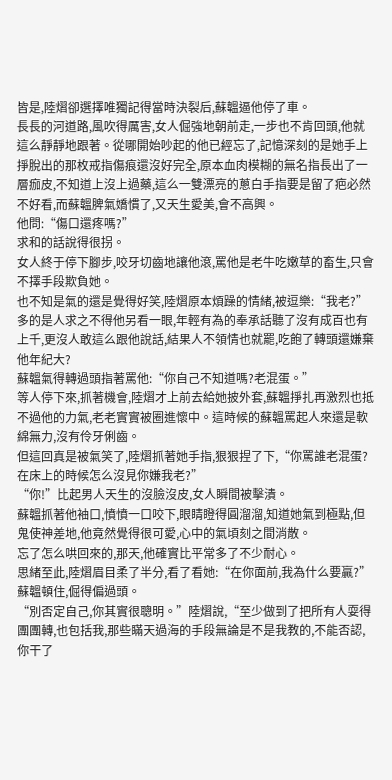皆是,陸熠卻選擇唯獨記得當時決裂后,蘇韞逼他停了車。
長長的河道路,風吹得厲害,女人倔強地朝前走,一步也不肯回頭,他就這么靜靜地跟著。從哪開始吵起的他已經忘了,記憶深刻的是她手上掙脫出的那枚戒指傷痕還沒好完全,原本血肉模糊的無名指長出了一層痂皮,不知道上沒上過藥,這么一雙漂亮的蔥白手指要是留了疤必然不好看,而蘇韞脾氣嬌慣了,又天生愛美,會不高興。
他問:“傷口還疼嗎?”
求和的話說得很拐。
女人終于停下腳步,咬牙切齒地讓他滾,罵他是老牛吃嫩草的畜生,只會不擇手段欺負她。
也不知是氣的還是覺得好笑,陸熠原本煩躁的情緒,被逗樂:“我老?”多的是人求之不得他另看一眼,年輕有為的奉承話聽了沒有成百也有上千,更沒人敢這么跟他說話,結果人不領情也就罷,吃飽了轉頭還嫌棄他年紀大?
蘇韞氣得轉過頭指著罵他:“你自己不知道嗎?老混蛋。”
等人停下來,抓著機會,陸熠才上前去給她披外套,蘇韞掙扎再激烈也抵不過他的力氣,老老實實被圈進懷中。這時候的蘇韞罵起人來還是軟綿無力,沒有伶牙俐齒。
但這回真是被氣笑了,陸熠抓著她手指,狠狠捏了下,“你罵誰老混蛋?在床上的時候怎么沒見你嫌我老?”
“你!”比起男人天生的沒臉沒皮,女人瞬間被擊潰。
蘇韞抓著他袖口,憤憤一口咬下,眼睛瞪得圓溜溜,知道她氣到極點,但鬼使神差地,他竟然覺得很可愛,心中的氣頃刻之間消散。
忘了怎么哄回來的,那天,他確實比平常多了不少耐心。
思緒至此,陸熠眉目柔了半分,看了看她:“在你面前,我為什么要贏?”
蘇韞頓住,倔得偏過頭。
“別否定自己,你其實很聰明。”陸熠說,“至少做到了把所有人耍得團團轉,也包括我,那些瞞天過海的手段無論是不是我教的,不能否認,你干了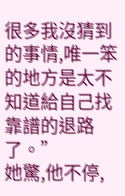很多我沒猜到的事情,唯一笨的地方是太不知道給自己找靠譜的退路了。”
她驚,他不停,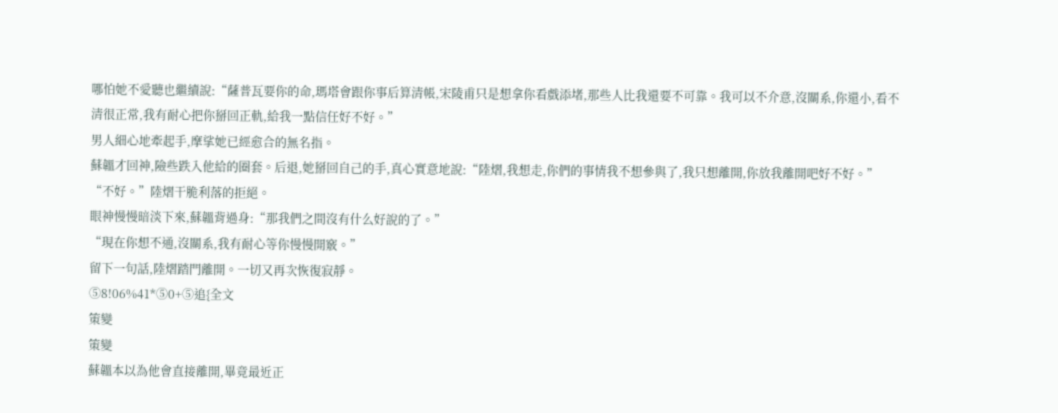哪怕她不愛聽也繼續說:“薩普瓦要你的命,瑪塔會跟你事后算清帳,宋陵甫只是想拿你看戲添堵,那些人比我還要不可靠。我可以不介意,沒關系,你還小,看不清很正常,我有耐心把你掰回正軌,給我一點信任好不好。”
男人細心地牽起手,摩挲她已經愈合的無名指。
蘇韞才回神,險些跌入他給的圈套。后退,她掰回自己的手,真心實意地說:“陸熠,我想走,你們的事情我不想參與了,我只想離開,你放我離開吧好不好。”
“不好。”陸熠干脆利落的拒絕。
眼神慢慢暗淡下來,蘇韞背過身:“那我們之間沒有什么好說的了。”
“現在你想不通,沒關系,我有耐心等你慢慢開竅。”
留下一句話,陸熠踏門離開。一切又再次恢復寂靜。
⑤8!06%41*⑤0+⑤追{全文
策變
策變
蘇韞本以為他會直接離開,畢竟最近正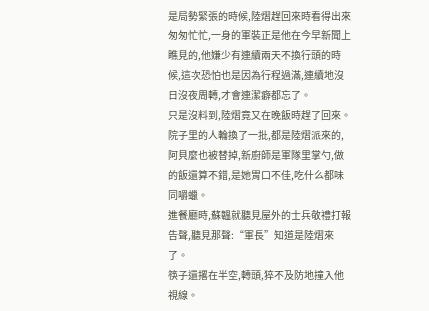是局勢緊張的時候,陸熠趕回來時看得出來匆匆忙忙,一身的軍裝正是他在今早新聞上瞧見的,他嫌少有連續兩天不換行頭的時候,這次恐怕也是因為行程過滿,連續地沒日沒夜周轉,才會連潔癖都忘了。
只是沒料到,陸熠竟又在晚飯時趕了回來。
院子里的人輪換了一批,都是陸熠派來的,阿貝麼也被替掉,新廚師是軍隊里掌勺,做的飯還算不錯,是她胃口不佳,吃什么都味同嚼蠟。
進餐廳時,蘇韞就聽見屋外的士兵敬禮打報告聲,聽見那聲:“軍長”知道是陸熠來了。
筷子還撂在半空,轉頭,猝不及防地撞入他視線。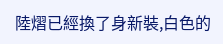陸熠已經換了身新裝,白色的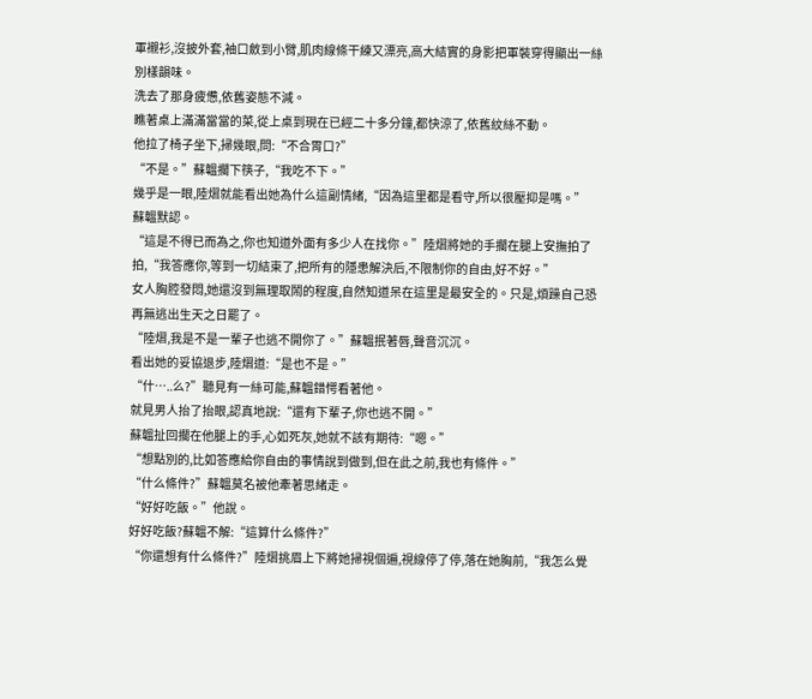軍襯衫,沒披外套,袖口斂到小臂,肌肉線條干練又漂亮,高大結實的身影把軍裝穿得顯出一絲別樣韻味。
洗去了那身疲憊,依舊姿態不減。
瞧著桌上滿滿當當的菜,從上桌到現在已經二十多分鐘,都快涼了,依舊紋絲不動。
他拉了椅子坐下,掃幾眼,問:“不合胃口?”
“不是。”蘇韞擱下筷子,“我吃不下。”
幾乎是一眼,陸熠就能看出她為什么這副情緒,“因為這里都是看守,所以很壓抑是嗎。”
蘇韞默認。
“這是不得已而為之,你也知道外面有多少人在找你。”陸熠將她的手擱在腿上安撫拍了拍,“我答應你,等到一切結束了,把所有的隱患解決后,不限制你的自由,好不好。”
女人胸腔發悶,她還沒到無理取鬧的程度,自然知道呆在這里是最安全的。只是,煩躁自己恐再無逃出生天之日罷了。
“陸熠,我是不是一輩子也逃不開你了。”蘇韞抿著唇,聲音沉沉。
看出她的妥協退步,陸熠道:“是也不是。”
“什…..么?”聽見有一絲可能,蘇韞錯愕看著他。
就見男人抬了抬眼,認真地說:“還有下輩子,你也逃不開。”
蘇韞扯回擱在他腿上的手,心如死灰,她就不該有期待:“嗯。”
“想點別的,比如答應給你自由的事情說到做到,但在此之前,我也有條件。”
“什么條件?”蘇韞莫名被他牽著思緒走。
“好好吃飯。”他說。
好好吃飯?蘇韞不解:“這算什么條件?”
“你還想有什么條件?”陸熠挑眉上下將她掃視個遍,視線停了停,落在她胸前,“我怎么覺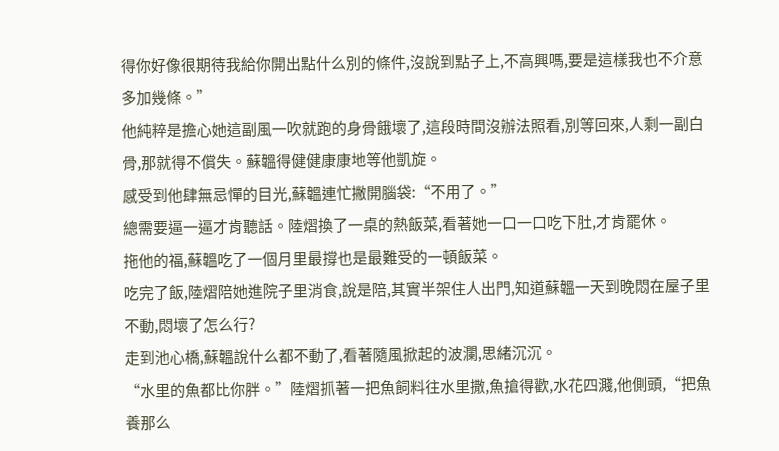得你好像很期待我給你開出點什么別的條件,沒說到點子上,不高興嗎,要是這樣我也不介意多加幾條。”
他純粹是擔心她這副風一吹就跑的身骨餓壞了,這段時間沒辦法照看,別等回來,人剩一副白骨,那就得不償失。蘇韞得健健康康地等他凱旋。
感受到他肆無忌憚的目光,蘇韞連忙撇開腦袋:“不用了。”
總需要逼一逼才肯聽話。陸熠換了一桌的熱飯菜,看著她一口一口吃下肚,才肯罷休。
拖他的福,蘇韞吃了一個月里最撐也是最難受的一頓飯菜。
吃完了飯,陸熠陪她進院子里消食,說是陪,其實半架住人出門,知道蘇韞一天到晚悶在屋子里不動,悶壞了怎么行?
走到池心橋,蘇韞說什么都不動了,看著隨風掀起的波瀾,思緒沉沉。
“水里的魚都比你胖。”陸熠抓著一把魚飼料往水里撒,魚搶得歡,水花四濺,他側頭,“把魚養那么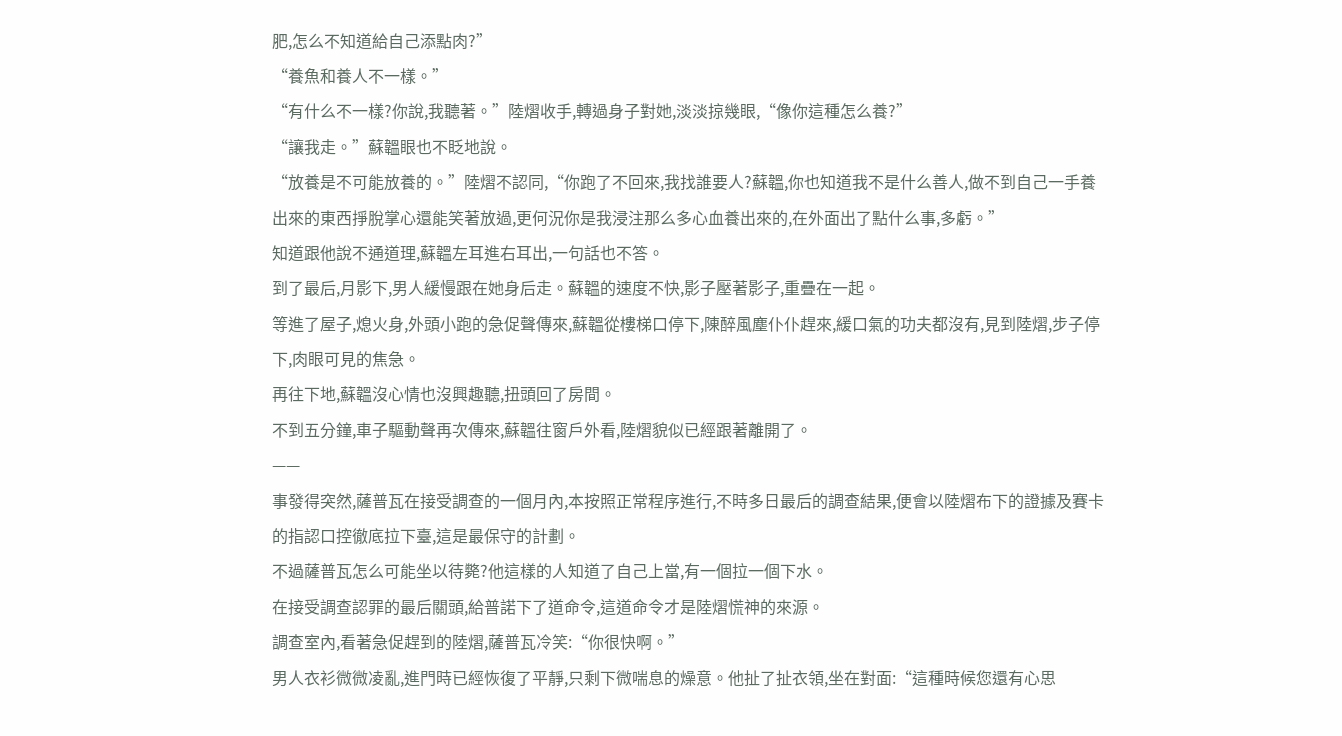肥,怎么不知道給自己添點肉?”
“養魚和養人不一樣。”
“有什么不一樣?你說,我聽著。”陸熠收手,轉過身子對她,淡淡掠幾眼,“像你這種怎么養?”
“讓我走。”蘇韞眼也不眨地說。
“放養是不可能放養的。”陸熠不認同,“你跑了不回來,我找誰要人?蘇韞,你也知道我不是什么善人,做不到自己一手養出來的東西掙脫掌心還能笑著放過,更何況你是我浸注那么多心血養出來的,在外面出了點什么事,多虧。”
知道跟他說不通道理,蘇韞左耳進右耳出,一句話也不答。
到了最后,月影下,男人緩慢跟在她身后走。蘇韞的速度不快,影子壓著影子,重疊在一起。
等進了屋子,熄火身,外頭小跑的急促聲傳來,蘇韞從樓梯口停下,陳醉風塵仆仆趕來,緩口氣的功夫都沒有,見到陸熠,步子停下,肉眼可見的焦急。
再往下地,蘇韞沒心情也沒興趣聽,扭頭回了房間。
不到五分鐘,車子驅動聲再次傳來,蘇韞往窗戶外看,陸熠貌似已經跟著離開了。
——
事發得突然,薩普瓦在接受調查的一個月內,本按照正常程序進行,不時多日最后的調查結果,便會以陸熠布下的證據及賽卡的指認口控徹底拉下臺,這是最保守的計劃。
不過薩普瓦怎么可能坐以待斃?他這樣的人知道了自己上當,有一個拉一個下水。
在接受調查認罪的最后關頭,給普諾下了道命令,這道命令才是陸熠慌神的來源。
調查室內,看著急促趕到的陸熠,薩普瓦冷笑:“你很快啊。”
男人衣衫微微凌亂,進門時已經恢復了平靜,只剩下微喘息的燥意。他扯了扯衣領,坐在對面:“這種時候您還有心思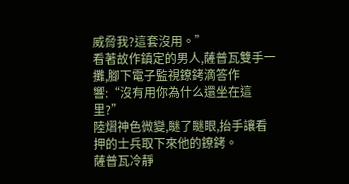威脅我?這套沒用。”
看著故作鎮定的男人,薩普瓦雙手一攤,腳下電子監視鐐銬滴答作響:“沒有用你為什么還坐在這里?”
陸熠神色微變,瞇了瞇眼,抬手讓看押的士兵取下來他的鐐銬。
薩普瓦冷靜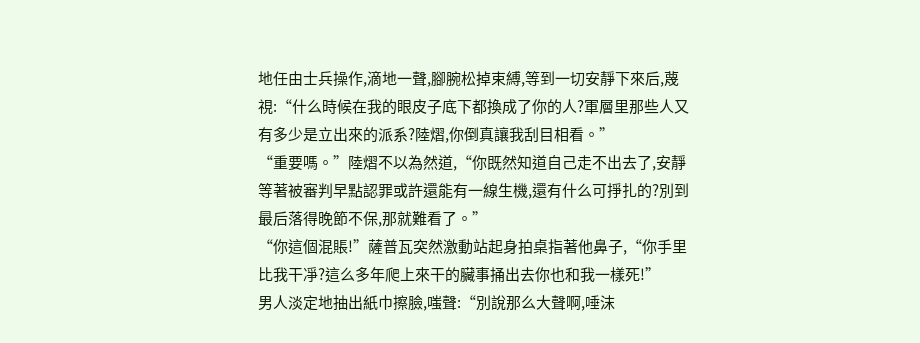地任由士兵操作,滴地一聲,腳腕松掉束縛,等到一切安靜下來后,蔑視:“什么時候在我的眼皮子底下都換成了你的人?軍層里那些人又有多少是立出來的派系?陸熠,你倒真讓我刮目相看。”
“重要嗎。”陸熠不以為然道,“你既然知道自己走不出去了,安靜等著被審判早點認罪或許還能有一線生機,還有什么可掙扎的?別到最后落得晚節不保,那就難看了。”
“你這個混賬!”薩普瓦突然激動站起身拍桌指著他鼻子,“你手里比我干凈?這么多年爬上來干的臟事捅出去你也和我一樣死!”
男人淡定地抽出紙巾擦臉,嗤聲:“別說那么大聲啊,唾沫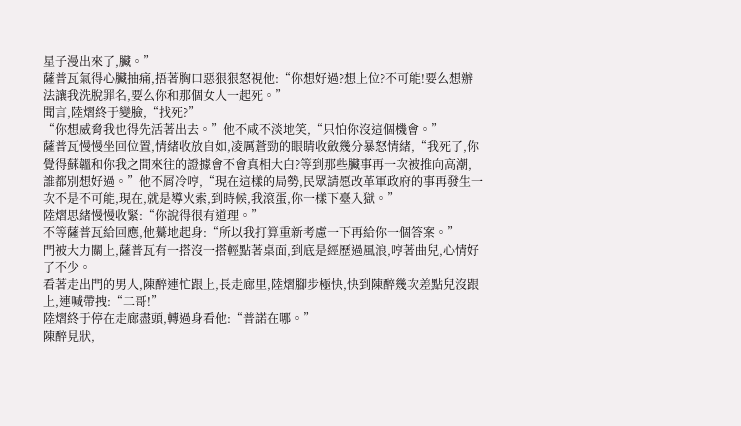星子漫出來了,臟。”
薩普瓦氣得心臟抽痛,捂著胸口惡狠狠怒視他:“你想好過?想上位?不可能!要么想辦法讓我洗脫罪名,要么你和那個女人一起死。”
聞言,陸熠終于變臉,“找死?”
“你想威脅我也得先活著出去。”他不咸不淡地笑,“只怕你沒這個機會。”
薩普瓦慢慢坐回位置,情緒收放自如,凌厲蒼勁的眼睛收斂幾分暴怒情緒,“我死了,你覺得蘇韞和你我之間來往的證據會不會真相大白?等到那些臟事再一次被推向高潮,誰都別想好過。”他不屑冷哼,“現在這樣的局勢,民眾請愿改革軍政府的事再發生一次不是不可能,現在,就是導火索,到時候,我滾蛋,你一樣下臺入獄。”
陸熠思緒慢慢收緊:“你說得很有道理。”
不等薩普瓦給回應,他驀地起身:“所以我打算重新考慮一下再給你一個答案。”
門被大力關上,薩普瓦有一搭沒一搭輕點著桌面,到底是經歷過風浪,哼著曲兒,心情好了不少。
看著走出門的男人,陳醉連忙跟上,長走廊里,陸熠腳步極快,快到陳醉幾次差點兒沒跟上,連喊帶拽:“二哥!”
陸熠終于停在走廊盡頭,轉過身看他:“普諾在哪。”
陳醉見狀,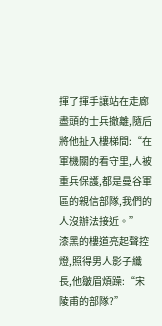揮了揮手讓站在走廊盡頭的士兵撤離,隨后將他扯入樓梯間:“在軍機關的看守里,人被重兵保護,都是曼谷軍區的親信部隊,我們的人沒辦法接近。”
漆黑的樓道亮起聲控燈,照得男人影子纖長,他皺眉煩躁:“宋陵甫的部隊?”